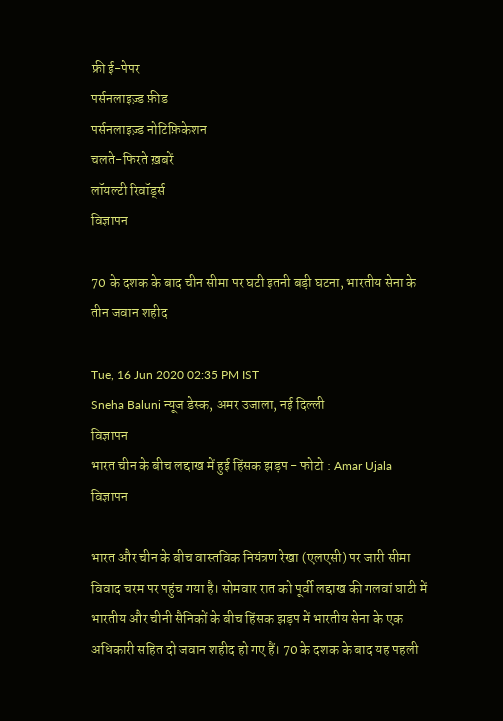फ्री ई-पेपर
पर्सनलाइज़्ड फ़ीड
पर्सनलाइज़्ड नोटिफ़िकेशन
चलते-फिरते ख़बरें
लॉयल्टी रिवॉर्ड्स
विज्ञापन

70 के दशक के बाद चीन सीमा पर घटी इतनी बड़ी घटना, भारतीय सेना के तीन जवान शहीद

Tue, 16 Jun 2020 02:35 PM IST
Sneha Baluni न्यूज डेस्क, अमर उजाला, नई दिल्ली
विज्ञापन
भारत चीन के बीच लद्दाख में हुई हिंसक झड़प - फोटो : Amar Ujala
विज्ञापन

भारत और चीन के बीच वास्तविक नियंत्रण रेखा (एलएसी) पर जारी सीमा विवाद चरम पर पहुंच गया है। सोमवार रात को पूर्वी लद्दाख की गलवां घाटी में भारतीय और चीनी सैनिकों के बीच हिंसक झड़प में भारतीय सेना के एक अधिकारी सहित दो जवान शहीद हो गए हैं। 70 के दशक के बाद यह पहली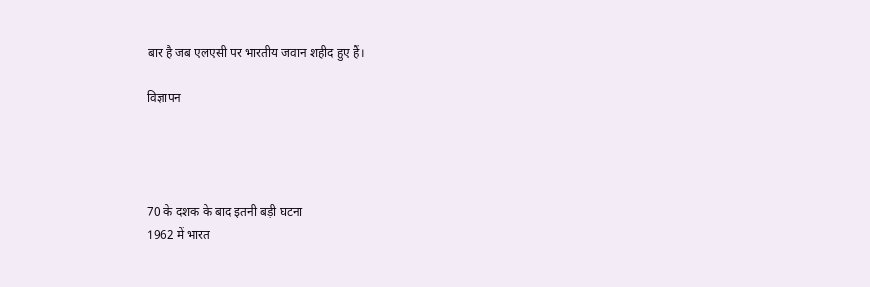बार है जब एलएसी पर भारतीय जवान शहीद हुए हैं।

विज्ञापन




70 के दशक के बाद इतनी बड़ी घटना
1962 में भारत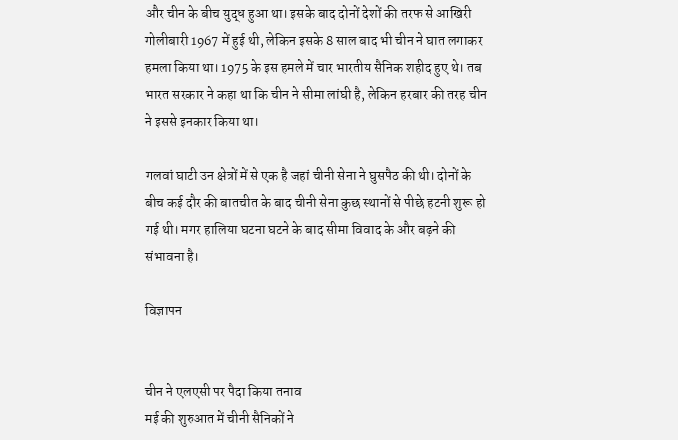और चीन के बीच युद्ध हुआ था। इसके बाद दोनों देशों की तरफ से आखिरी गोलीबारी 1967 में हुई थी, लेकिन इसके 8 साल बाद भी चीन ने घात लगाकर हमला किया था। 1975 के इस हमले में चार भारतीय सैनिक शहीद हुए थे। तब भारत सरकार ने कहा था कि चीन ने सीमा लांघी है, लेकिन हरबार की तरह चीन ने इससे इनकार किया था।

गलवां घाटी उन क्षेत्रों में से एक है जहां चीनी सेना ने घुसपैठ की थी। दोनों के बीच कई दौर की बातचीत के बाद चीनी सेना कुछ स्थानों से पीछे हटनी शुरू हो गई थी। मगर हालिया घटना घटने के बाद सीमा विवाद के और बढ़ने की संभावना है।

विज्ञापन


चीन ने एलएसी पर पैदा किया तनाव
मई की शुरुआत में चीनी सैनिकों ने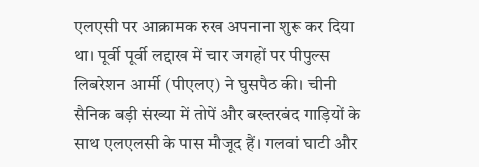एलएसी पर आक्रामक रुख अपनाना शुरू कर दिया था। पूर्वी पूर्वी लद्दाख में चार जगहों पर पीपुल्स लिबरेशन आर्मी (पीएलए) ने घुसपैठ की। चीनी सैनिक बड़ी संख्या में तोपें और बख्तरबंद गाड़ियों के साथ एलएलसी के पास मौजूद हैं। गलवां घाटी और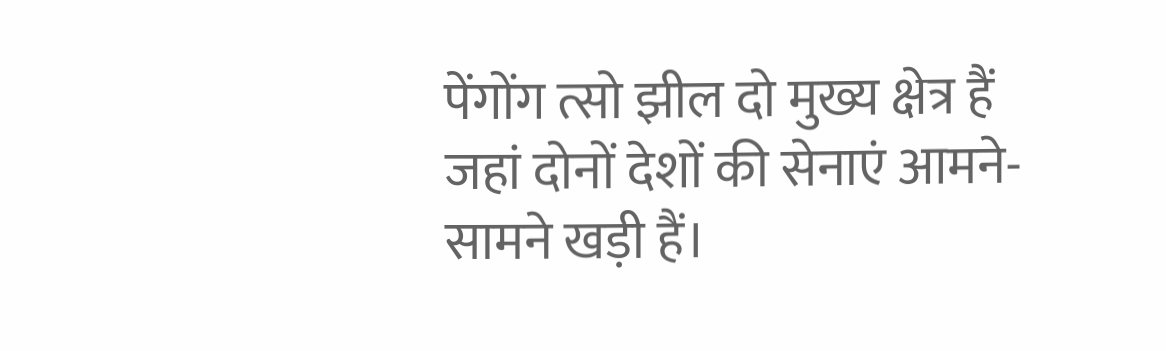पेंगोंग त्सो झील दो मुख्य क्षेत्र हैं जहां दोनों देशों की सेनाएं आमने-सामने खड़ी हैं।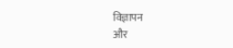विज्ञापन
और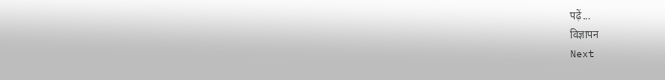पढ़ें...
विज्ञापन
Next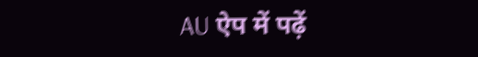AU ऐप में पढ़ें